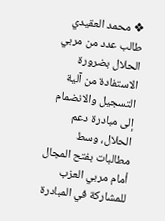❖ محمد العقيدي
طالب عدد من مربي الحلال بضرورة الاستفادة من آلية التسجيل والانضمام إلى مبادرة دعم الحلال، وسط مطالبات بفتح المجال أمام مربي العزب للمشاركة في المبادرة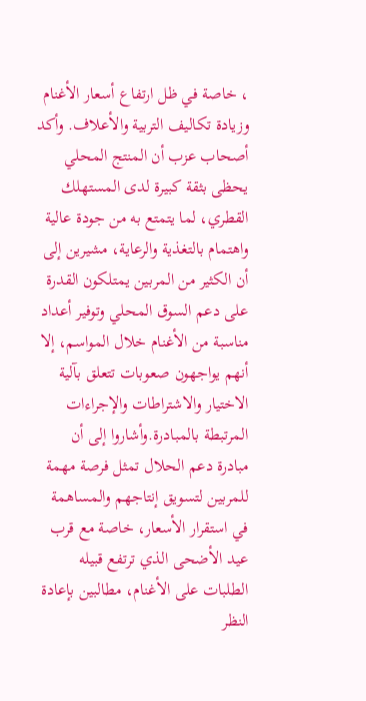، خاصة في ظل ارتفاع أسعار الأغنام وزيادة تكاليف التربية والأعلاف. وأكد أصحاب عزب أن المنتج المحلي يحظى بثقة كبيرة لدى المستهلك القطري، لما يتمتع به من جودة عالية واهتمام بالتغذية والرعاية، مشيرين إلى أن الكثير من المربين يمتلكون القدرة على دعم السوق المحلي وتوفير أعداد مناسبة من الأغنام خلال المواسم، إلا أنهم يواجهون صعوبات تتعلق بآلية الاختيار والاشتراطات والإجراءات المرتبطة بالمبادرة.وأشاروا إلى أن مبادرة دعم الحلال تمثل فرصة مهمة للمربين لتسويق إنتاجهم والمساهمة في استقرار الأسعار، خاصة مع قرب عيد الأضحى الذي ترتفع قبيله الطلبات على الأغنام، مطالبين بإعادة النظر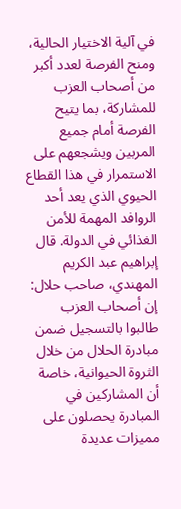في آلية الاختيار الحالية، ومنح الفرصة لعدد أكبر من أصحاب العزب للمشاركة، بما يتيح الفرصة أمام جميع المربين ويشجعهم على الاستمرار في هذا القطاع الحيوي الذي يعد أحد الروافد المهمة للأمن الغذائي في الدولة. قال إبراهيم عبد الكريم المهندي، صاحب حلال: إن أصحاب العزب طالبوا بالتسجيل ضمن مبادرة الحلال من خلال الثروة الحيوانية، خاصة أن المشاركين في المبادرة يحصلون على مميزات عديدة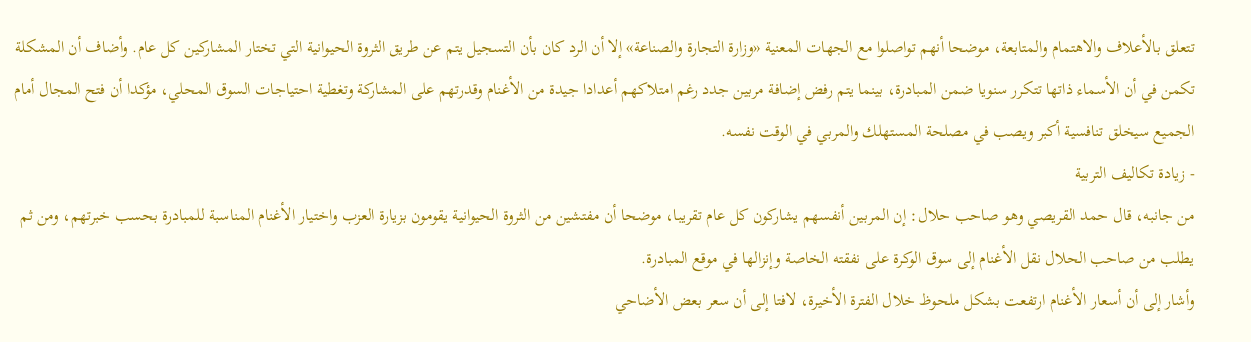تتعلق بالأعلاف والاهتمام والمتابعة، موضحا أنهم تواصلوا مع الجهات المعنية «وزارة التجارة والصناعة» إلا أن الرد كان بأن التسجيل يتم عن طريق الثروة الحيوانية التي تختار المشاركين كل عام. وأضاف أن المشكلة تكمن في أن الأسماء ذاتها تتكرر سنويا ضمن المبادرة، بينما يتم رفض إضافة مربين جدد رغم امتلاكهم أعدادا جيدة من الأغنام وقدرتهم على المشاركة وتغطية احتياجات السوق المحلي، مؤكدا أن فتح المجال أمام الجميع سيخلق تنافسية أكبر ويصب في مصلحة المستهلك والمربي في الوقت نفسه.
- زيادة تكاليف التربية
من جانبه، قال حمد القريصي وهو صاحب حلال: إن المربين أنفسهم يشاركون كل عام تقريبا، موضحا أن مفتشين من الثروة الحيوانية يقومون بزيارة العزب واختيار الأغنام المناسبة للمبادرة بحسب خبرتهم، ومن ثم يطلب من صاحب الحلال نقل الأغنام إلى سوق الوكرة على نفقته الخاصة وإنزالها في موقع المبادرة.
وأشار إلى أن أسعار الأغنام ارتفعت بشكل ملحوظ خلال الفترة الأخيرة، لافتا إلى أن سعر بعض الأضاحي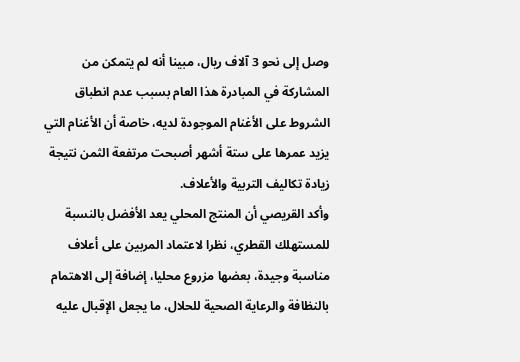وصل إلى نحو 3 آلاف ريال، مبينا أنه لم يتمكن من المشاركة في المبادرة هذا العام بسبب عدم انطباق الشروط على الأغنام الموجودة لديه، خاصة أن الأغنام التي يزيد عمرها على ستة أشهر أصبحت مرتفعة الثمن نتيجة زيادة تكاليف التربية والأعلاف.
وأكد القريصي أن المنتج المحلي يعد الأفضل بالنسبة للمستهلك القطري، نظرا لاعتماد المربين على أعلاف مناسبة وجيدة، بعضها مزروع محليا، إضافة إلى الاهتمام بالنظافة والرعاية الصحية للحلال، ما يجعل الإقبال عليه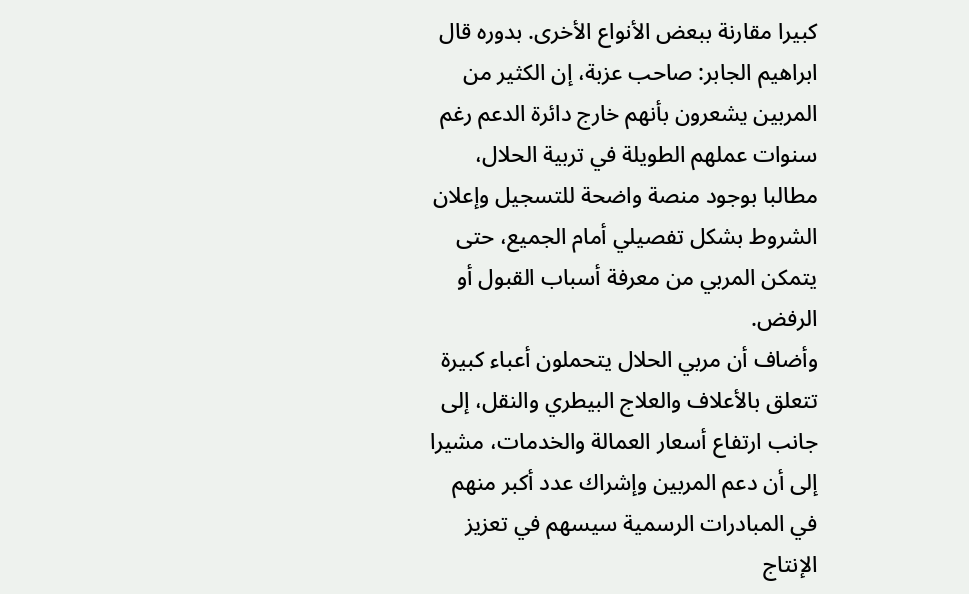كبيرا مقارنة ببعض الأنواع الأخرى. بدوره قال ابراهيم الجابر: صاحب عزبة، إن الكثير من المربين يشعرون بأنهم خارج دائرة الدعم رغم سنوات عملهم الطويلة في تربية الحلال، مطالبا بوجود منصة واضحة للتسجيل وإعلان الشروط بشكل تفصيلي أمام الجميع، حتى يتمكن المربي من معرفة أسباب القبول أو الرفض.
وأضاف أن مربي الحلال يتحملون أعباء كبيرة تتعلق بالأعلاف والعلاج البيطري والنقل، إلى جانب ارتفاع أسعار العمالة والخدمات، مشيرا إلى أن دعم المربين وإشراك عدد أكبر منهم في المبادرات الرسمية سيسهم في تعزيز الإنتاج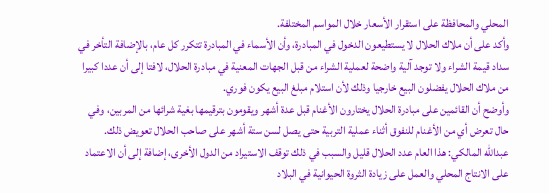المحلي والمحافظة على استقرار الأسعار خلال المواسم المختلفة.
وأكد على أن ملاك الحلال لا يستطيعون الدخول في المبادرة، وأن الأسماء في المبادرة تتكرر كل عام، بالإضافة التأخر في سداد قيمة الشراء ولا توجد آلية واضحة لعملية الشراء من قبل الجهات المعنية في مبادرة الحلال، لافتا إلى أن عددا كبيرا من ملاك الحلال يفضلون البيع خارجيا وذلك لأن استلام مبلغ البيع يكون فوري.
وأوضح أن القائمين على مبادرة الحلال يختارون الأغنام قبل عدة أشهر ويقومون بترقيمها بغية شرائها من المربين، وفي حال تعرض أي من الأغنام للنفوق أثناء عملية التربية حتى يصل لسن ستة أشهر على صاحب الحلال تعويض ذلك.
عبدالله المالكي: هذا العام عدد الحلال قليل والسبب في ذلك توقف الاستيراد من الدول الأخرى، إضافة إلى أن الاعتماد على الانتاج المحلي والعمل على زيادة الثروة الحيوانية في البلاد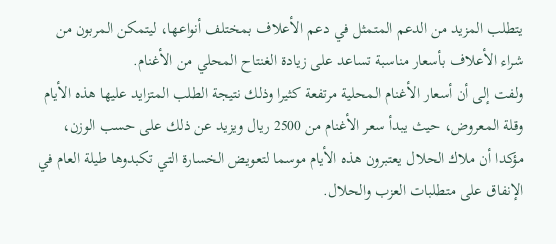يتطلب المزيد من الدعم المتمثل في دعم الأعلاف بمختلف أنواعها، ليتمكن المربون من شراء الأعلاف بأسعار مناسبة تساعد على زيادة الغنتاح المحلي من الأغنام.
ولفت إلى أن أسعار الأغنام المحلية مرتفعة كثيرا وذلك نتيجة الطلب المتزايد عليها هذه الأيام وقلة المعروض، حيث يبدأ سعر الأغنام من 2500 ريال ويزيد عن ذلك على حسب الوزن، مؤكدا أن ملاك الحلال يعتبرون هذه الأيام موسما لتعويض الخسارة التي تكبدوها طيلة العام في الإنفاق على متطلبات العزب والحلال.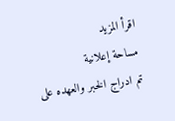اقرأ المزيد
مساحة إعلانية
تم ادراج الخبر والعهده على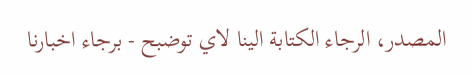المصدر، الرجاء الكتابة الينا لاي توضبح - برجاء اخبارنا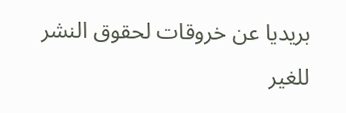بريديا عن خروقات لحقوق النشر للغير